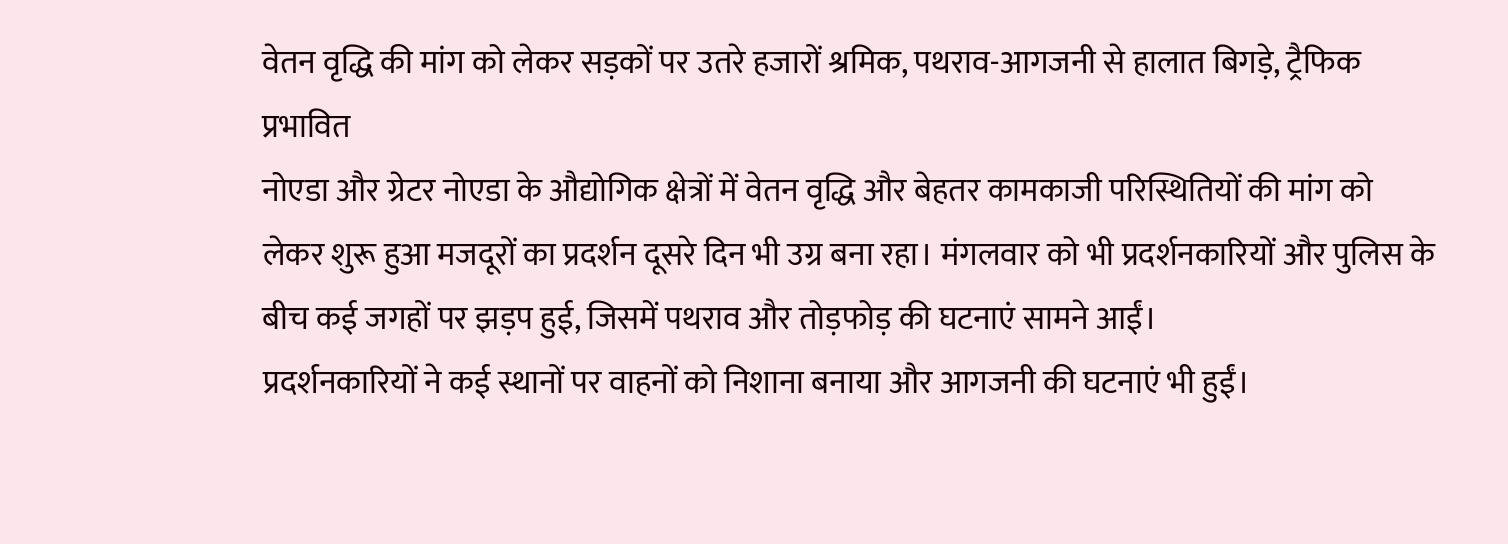वेतन वृद्धि की मांग को लेकर सड़कों पर उतरे हजारों श्रमिक, पथराव-आगजनी से हालात बिगड़े, ट्रैफिक प्रभावित
नोएडा और ग्रेटर नोएडा के औद्योगिक क्षेत्रों में वेतन वृद्धि और बेहतर कामकाजी परिस्थितियों की मांग को लेकर शुरू हुआ मजदूरों का प्रदर्शन दूसरे दिन भी उग्र बना रहा। मंगलवार को भी प्रदर्शनकारियों और पुलिस के बीच कई जगहों पर झड़प हुई, जिसमें पथराव और तोड़फोड़ की घटनाएं सामने आईं।
प्रदर्शनकारियों ने कई स्थानों पर वाहनों को निशाना बनाया और आगजनी की घटनाएं भी हुईं।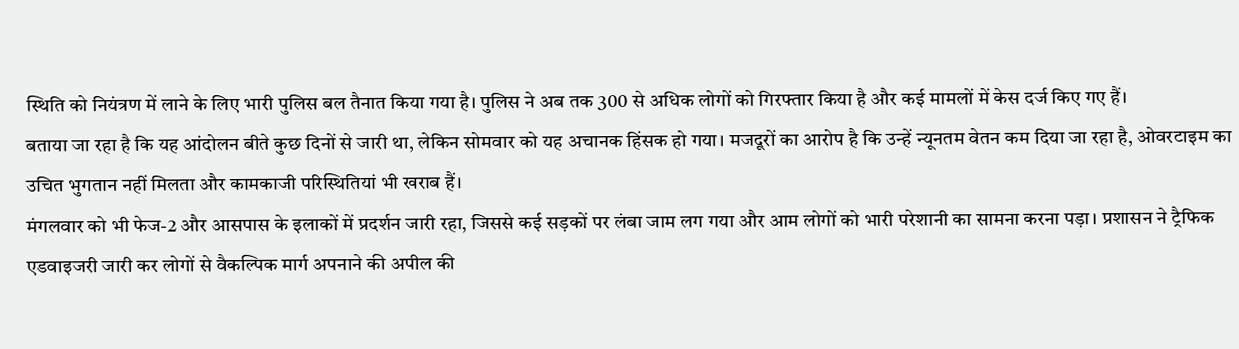स्थिति को नियंत्रण में लाने के लिए भारी पुलिस बल तैनात किया गया है। पुलिस ने अब तक 300 से अधिक लोगों को गिरफ्तार किया है और कई मामलों में केस दर्ज किए गए हैं।
बताया जा रहा है कि यह आंदोलन बीते कुछ दिनों से जारी था, लेकिन सोमवार को यह अचानक हिंसक हो गया। मजदूरों का आरोप है कि उन्हें न्यूनतम वेतन कम दिया जा रहा है, ओवरटाइम का उचित भुगतान नहीं मिलता और कामकाजी परिस्थितियां भी खराब हैं।
मंगलवार को भी फेज-2 और आसपास के इलाकों में प्रदर्शन जारी रहा, जिससे कई सड़कों पर लंबा जाम लग गया और आम लोगों को भारी परेशानी का सामना करना पड़ा। प्रशासन ने ट्रैफिक एडवाइजरी जारी कर लोगों से वैकल्पिक मार्ग अपनाने की अपील की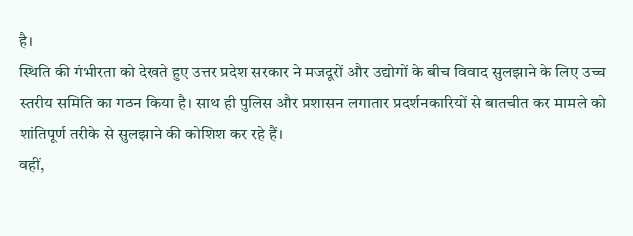है।
स्थिति की गंभीरता को देखते हुए उत्तर प्रदेश सरकार ने मजदूरों और उद्योगों के बीच विवाद सुलझाने के लिए उच्च स्तरीय समिति का गठन किया है। साथ ही पुलिस और प्रशासन लगातार प्रदर्शनकारियों से बातचीत कर मामले को शांतिपूर्ण तरीके से सुलझाने की कोशिश कर रहे हैं।
वहीं,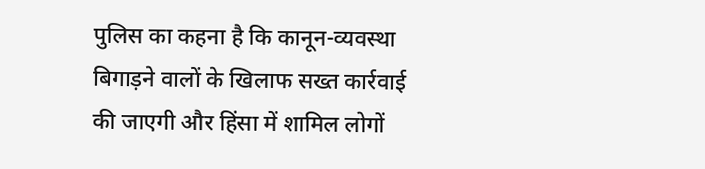पुलिस का कहना है कि कानून-व्यवस्था बिगाड़ने वालों के खिलाफ सख्त कार्रवाई की जाएगी और हिंसा में शामिल लोगों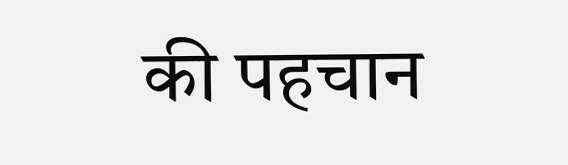की पहचान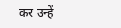कर उन्हें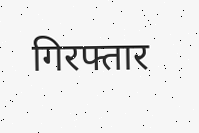गिरफ्तार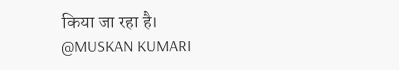किया जा रहा है।
@MUSKAN KUMARI